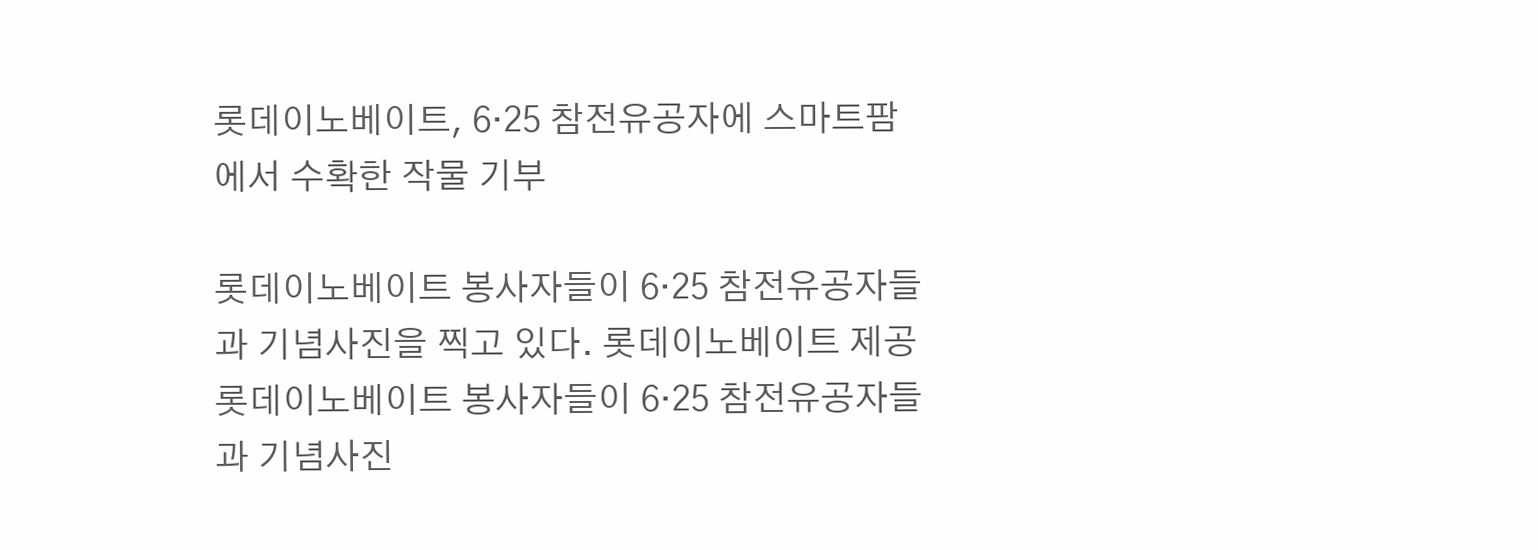롯데이노베이트, 6·25 참전유공자에 스마트팜에서 수확한 작물 기부

롯데이노베이트 봉사자들이 6·25 참전유공자들과 기념사진을 찍고 있다. 롯데이노베이트 제공
롯데이노베이트 봉사자들이 6·25 참전유공자들과 기념사진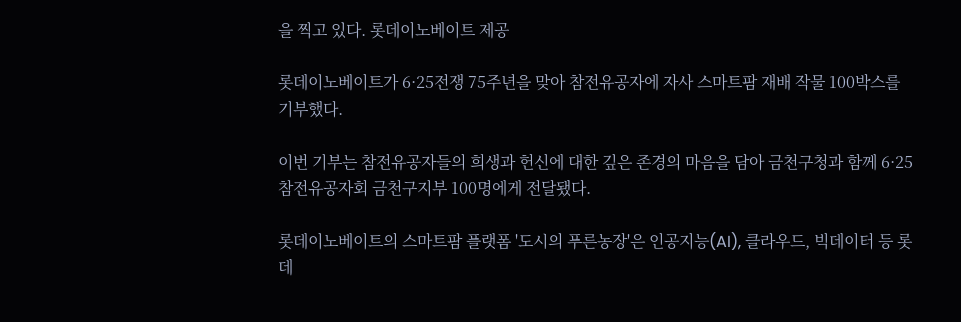을 찍고 있다. 롯데이노베이트 제공

롯데이노베이트가 6·25전쟁 75주년을 맞아 참전유공자에 자사 스마트팜 재배 작물 100박스를 기부했다.

이번 기부는 참전유공자들의 희생과 헌신에 대한 깊은 존경의 마음을 담아 금천구청과 함께 6·25 참전유공자회 금천구지부 100명에게 전달됐다.

롯데이노베이트의 스마트팜 플랫폼 '도시의 푸른농장'은 인공지능(AI), 클라우드, 빅데이터 등 롯데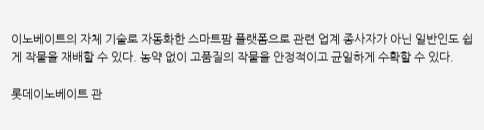이노베이트의 자체 기술로 자동화한 스마트팜 플랫폼으로 관련 업계 종사자가 아닌 일반인도 쉽게 작물을 재배할 수 있다. 농약 없이 고품질의 작물을 안정적이고 균일하게 수확할 수 있다.

롯데이노베이트 관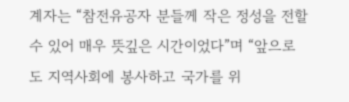계자는 “참전유공자 분들께 작은 정성을 전할 수 있어 매우 뜻깊은 시간이었다”며 “앞으로도 지역사회에 봉사하고 국가를 위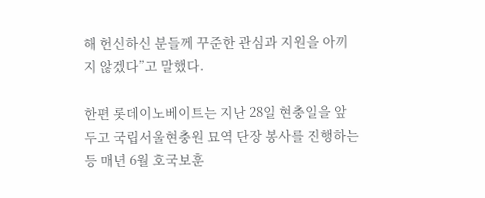해 헌신하신 분들께 꾸준한 관심과 지원을 아끼지 않겠다”고 말했다.

한편 롯데이노베이트는 지난 28일 현충일을 앞두고 국립서울현충원 묘역 단장 봉사를 진행하는 등 매년 6월 호국보훈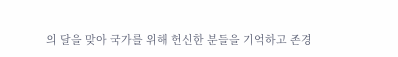의 달을 맞아 국가를 위해 헌신한 분들을 기억하고 존경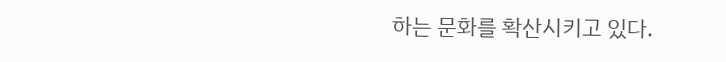하는 문화를 확산시키고 있다.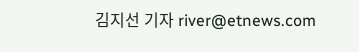김지선 기자 river@etnews.com